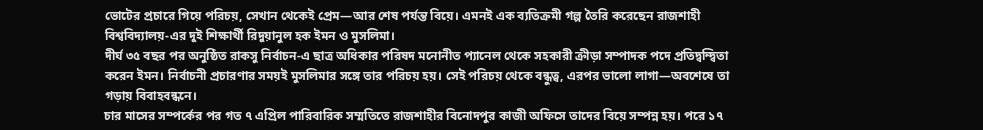ভোটের প্রচারে গিয়ে পরিচয়, সেখান থেকেই প্রেম—আর শেষ পর্যন্ত বিয়ে। এমনই এক ব্যতিক্রমী গল্প তৈরি করেছেন রাজশাহী বিশ্ববিদ্যালয়-এর দুই শিক্ষার্থী রিদুয়ানুল হক ইমন ও মুসলিমা।
দীর্ঘ ৩৫ বছর পর অনুষ্ঠিত রাকসু নির্বাচন-এ ছাত্র অধিকার পরিষদ মনোনীত প্যানেল থেকে সহকারী ক্রীড়া সম্পাদক পদে প্রতিদ্বন্দ্বিতা করেন ইমন। নির্বাচনী প্রচারণার সময়ই মুসলিমার সঙ্গে তার পরিচয় হয়। সেই পরিচয় থেকে বন্ধুত্ব, এরপর ভালো লাগা—অবশেষে তা গড়ায় বিবাহবন্ধনে।
চার মাসের সম্পর্কের পর গত ৭ এপ্রিল পারিবারিক সম্মতিতে রাজশাহীর বিনোদপুর কাজী অফিসে তাদের বিয়ে সম্পন্ন হয়। পরে ১৭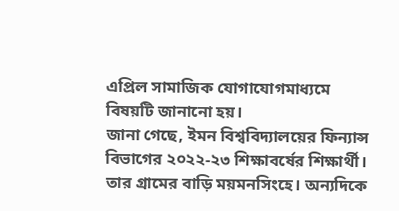এপ্রিল সামাজিক যোগাযোগমাধ্যমে বিষয়টি জানানো হয়।
জানা গেছে, ইমন বিশ্ববিদ্যালয়ের ফিন্যান্স বিভাগের ২০২২-২৩ শিক্ষাবর্ষের শিক্ষার্থী। তার গ্রামের বাড়ি ময়মনসিংহে। অন্যদিকে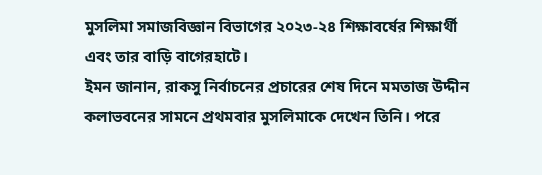মুসলিমা সমাজবিজ্ঞান বিভাগের ২০২৩-২৪ শিক্ষাবর্ষের শিক্ষার্থী এবং তার বাড়ি বাগেরহাটে।
ইমন জানান, রাকসু নির্বাচনের প্রচারের শেষ দিনে মমতাজ উদ্দীন কলাভবনের সামনে প্রথমবার মুসলিমাকে দেখেন তিনি। পরে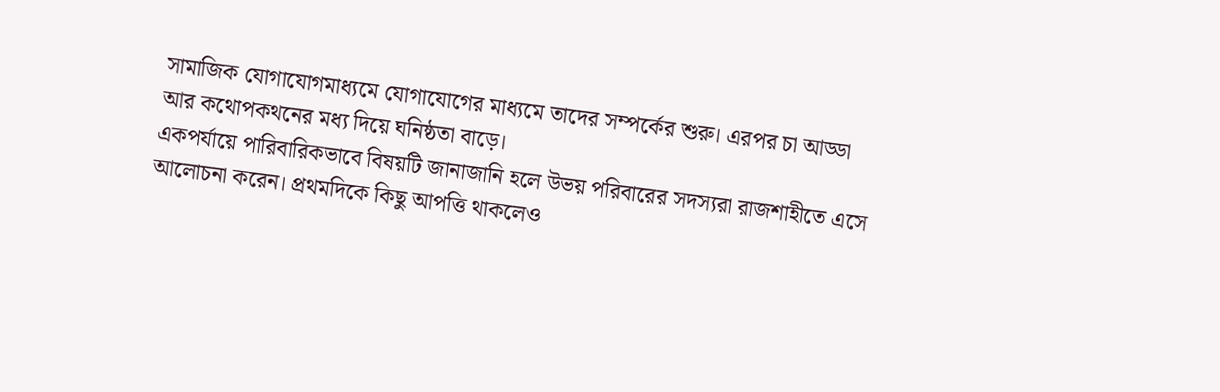সামাজিক যোগাযোগমাধ্যমে যোগাযোগের মাধ্যমে তাদের সম্পর্কের শুরু। এরপর চা আড্ডা আর কথোপকথনের মধ্য দিয়ে ঘনিষ্ঠতা বাড়ে।
একপর্যায়ে পারিবারিকভাবে বিষয়টি জানাজানি হলে উভয় পরিবারের সদস্যরা রাজশাহীতে এসে আলোচনা করেন। প্রথমদিকে কিছু আপত্তি থাকলেও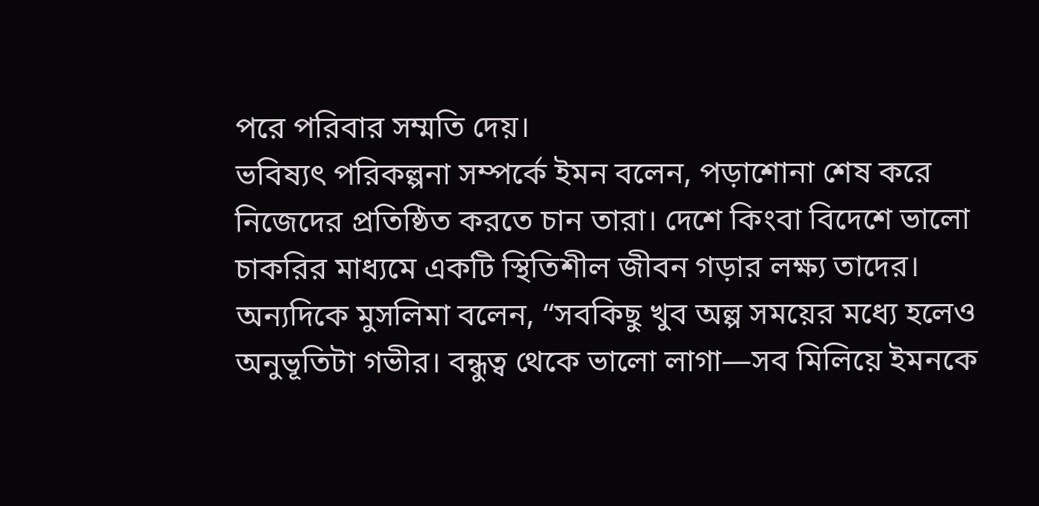পরে পরিবার সম্মতি দেয়।
ভবিষ্যৎ পরিকল্পনা সম্পর্কে ইমন বলেন, পড়াশোনা শেষ করে নিজেদের প্রতিষ্ঠিত করতে চান তারা। দেশে কিংবা বিদেশে ভালো চাকরির মাধ্যমে একটি স্থিতিশীল জীবন গড়ার লক্ষ্য তাদের।
অন্যদিকে মুসলিমা বলেন, “সবকিছু খুব অল্প সময়ের মধ্যে হলেও অনুভূতিটা গভীর। বন্ধুত্ব থেকে ভালো লাগা—সব মিলিয়ে ইমনকে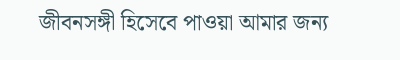জীবনসঙ্গী হিসেবে পাওয়া আমার জন্য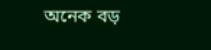অনেক বড়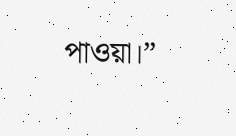পাওয়া।”